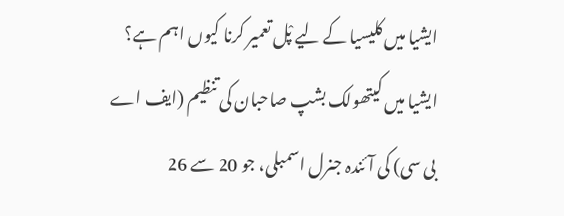ایشیا میں کلیسیا کے لیے پْل تعمیر کرنا کیوں اہم ہے؟
ایشیا میں کیتھولک بشپ صاحبان کی تنظیم (ایف اے بی سی) کی آئندہ جنرل اسمبلی، جو 20 سے 26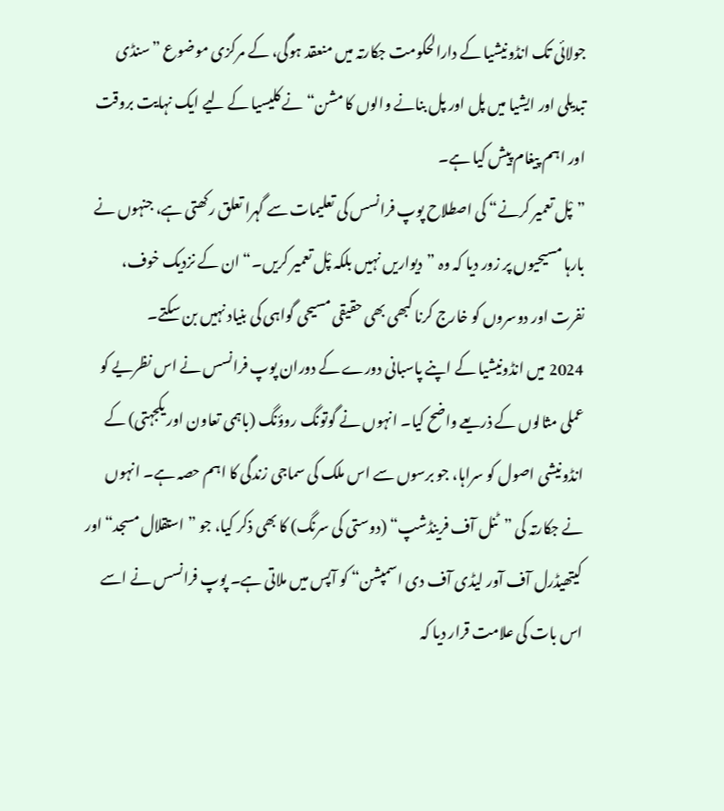جولائی تک انڈونیشیا کے دارالحکومت جکارتہ میں منعقد ہوگی، کے مرکزی موضوع ”سنڈی تبدیلی اور ایشیا میں پل اور پل بنانے والوں کا مشن“ نے کلیسیا کے لیے ایک نہایت بروقت اور اہم پیغام پیش کیا ہے۔
”پْل تعمیر کرنے“ کی اصطلاح پوپ فرانسس کی تعلیمات سے گہرا تعلق رکھتی ہے، جنہوں نے بارہا مسیحیوں پر زور دیا کہ وہ ”دیواریں نہیں بلکہ پْل تعمیر کریں۔“ ان کے نزدیک خوف، نفرت اور دوسروں کو خارج کرنا کبھی بھی حقیقی مسیحی گواہی کی بنیاد نہیں بن سکتے۔
2024 میں انڈونیشیا کے اپنے پاسبانی دورے کے دوران پوپ فرانسس نے اس نظریے کو عملی مثالوں کے ذریعے واضح کیا۔ انہوں نے گوتونگ روؤنگ (باہمی تعاون اور یکجہتی) کے انڈونیشی اصول کو سراہا، جو برسوں سے اس ملک کی سماجی زندگی کا اہم حصہ ہے۔ انہوں نے جکارتہ کی ”ٹنل آف فرینڈشپ“ (دوستی کی سرنگ) کا بھی ذکر کیا، جو ”استقلال مسجد“اور کیتھیڈرل آف آور لیڈی آف دی اسمپشن“ کو آپس میں ملاتی ہے۔ پوپ فرانسس نے اسے اس بات کی علامت قرار دیا کہ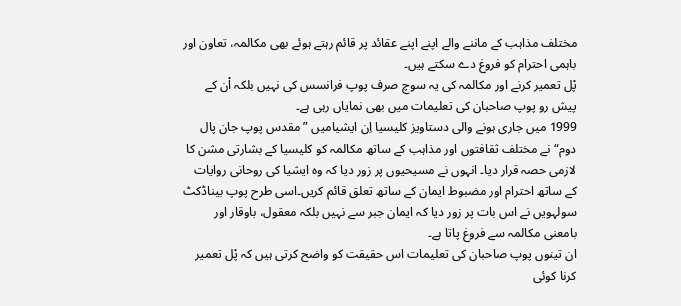مختلف مذاہب کے ماننے والے اپنے اپنے عقائد پر قائم رہتے ہوئے بھی مکالمہ، تعاون اور باہمی احترام کو فروغ دے سکتے ہیں۔
پْل تعمیر کرنے اور مکالمہ کی یہ سوچ صرف پوپ فرانسس کی نہیں بلکہ اْن کے پیش رو پوپ صاحبان کی تعلیمات میں بھی نمایاں رہی ہے۔
1999 میں جاری ہونے والی دستاویز کلیسیا اِن ایشیامیں ”مقدس پوپ جان پال دوم“ نے مختلف ثقافتوں اور مذاہب کے ساتھ مکالمہ کو کلیسیا کے بشارتی مشن کا لازمی حصہ قرار دیا۔ انہوں نے مسیحیوں پر زور دیا کہ وہ ایشیا کی روحانی روایات کے ساتھ احترام اور مضبوط ایمان کے ساتھ تعلق قائم کریں۔اسی طرح پوپ بیناڈکٹ سولہویں نے اس بات پر زور دیا کہ ایمان جبر سے نہیں بلکہ معقول، باوقار اور بامعنی مکالمہ سے فروغ پاتا ہے۔
ان تینوں پوپ صاحبان کی تعلیمات اس حقیقت کو واضح کرتی ہیں کہ پْل تعمیر کرنا کوئی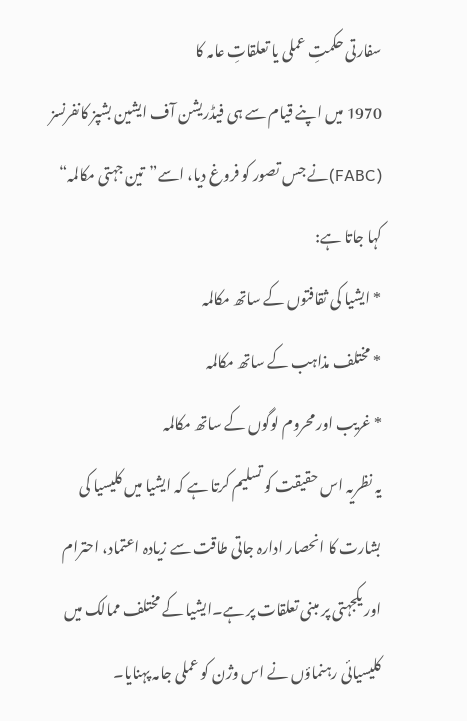سفارتی حکمتِ عملی یا تعلقاتِ عامہ کا
1970 میں اپنے قیام سے ہی فیڈریشن آف ایشین بشپز کانفرنسز (FABC)نے جس تصور کو فروغ دیا، اسے”تین جہتی مکالمہ“ کہا جاتا ہے:
* ایشیا کی ثقافتوں کے ساتھ مکالمہ
* مختلف مذاہب کے ساتھ مکالمہ
* غریب اور محروم لوگوں کے ساتھ مکالمہ
یہ نظریہ اس حقیقت کو تسلیم کرتا ہے کہ ایشیا میں کلیسیا کی بشارت کا انحصار ادارہ جاتی طاقت سے زیادہ اعتماد، احترام اور یکجہتی پر مبنی تعلقات پر ہے۔ایشیا کے مختلف ممالک میں کلیسیائی رہنماؤں نے اس وژن کو عملی جامہ پہنایا۔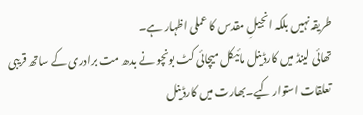طریقہ نہیں بلکہ انجیلِ مقدس کا عملی اظہار ہے۔
تھائی لینڈ میں کارڈینل مائیکل میچائی کٹ بونچو نے بدھ مت برادری کے ساتھ قریبی تعلقات استوار کیے۔بھارت میں کارڈینل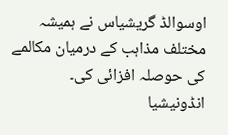اوسوالڈ گریشیاس نے ہمیشہ مختلف مذاہب کے درمیان مکالمے کی حوصلہ افزائی کی۔
انڈونیشیا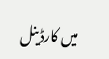میں کارڈینل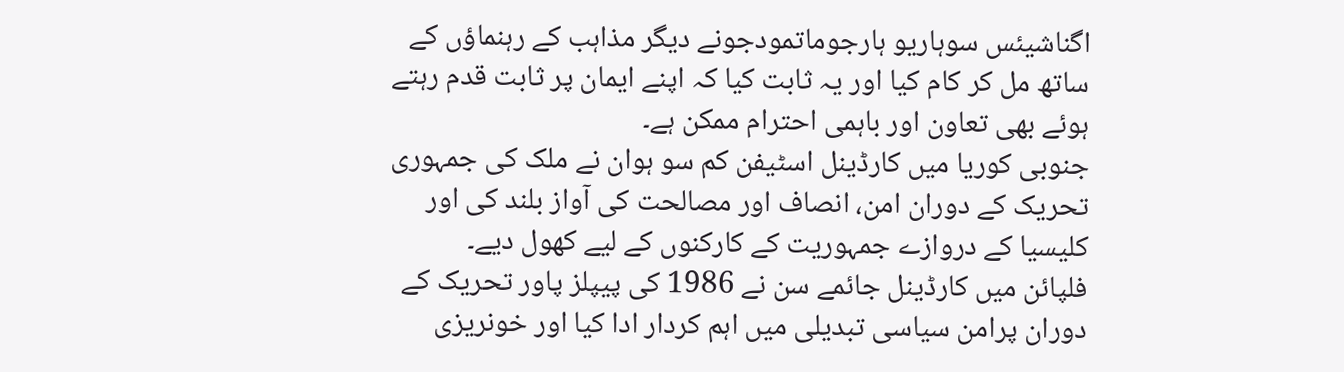اگناشیئس سوہاریو ہارجوماتمودجونے دیگر مذاہب کے رہنماؤں کے ساتھ مل کر کام کیا اور یہ ثابت کیا کہ اپنے ایمان پر ثابت قدم رہتے ہوئے بھی تعاون اور باہمی احترام ممکن ہے۔
جنوبی کوریا میں کارڈینل اسٹیفن کم سو ہوان نے ملک کی جمہوری تحریک کے دوران امن، انصاف اور مصالحت کی آواز بلند کی اور کلیسیا کے دروازے جمہوریت کے کارکنوں کے لیے کھول دیے۔
فلپائن میں کارڈینل جائمے سن نے 1986 کی پیپلز پاور تحریک کے دوران پرامن سیاسی تبدیلی میں اہم کردار ادا کیا اور خونریزی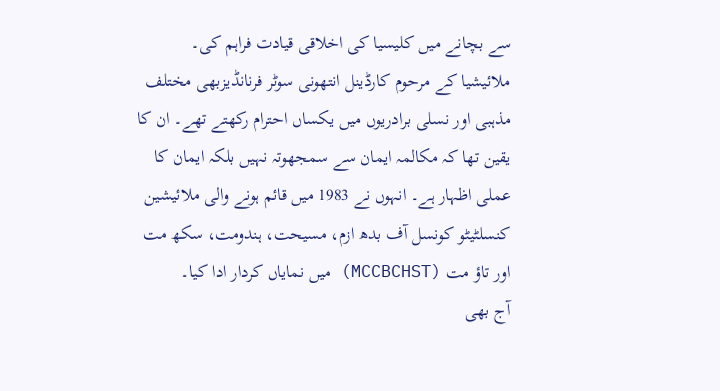سے بچانے میں کلیسیا کی اخلاقی قیادت فراہم کی۔
ملائیشیا کے مرحوم کارڈینل انتھونی سوٹر فرنانڈیزبھی مختلف مذہبی اور نسلی برادریوں میں یکساں احترام رکھتے تھے۔ ان کا یقین تھا کہ مکالمہ ایمان سے سمجھوتہ نہیں بلکہ ایمان کا عملی اظہار ہے۔ انہوں نے 1983 میں قائم ہونے والی ملائیشین کنسلٹیٹو کونسل آف بدھ ازم، مسیحت، ہندومت، سکھ مت اور تاؤ مت (MCCBCHST) میں نمایاں کردار ادا کیا۔
آج بھی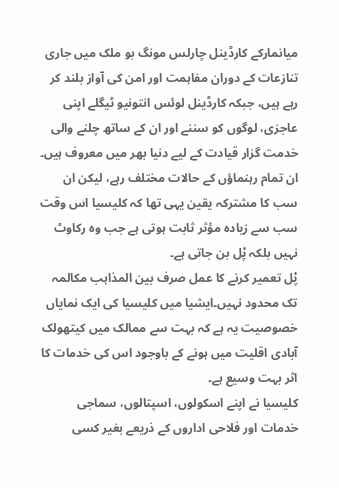میانمارکے کارڈینل چارلس مونگ بو ملک میں جاری تنازعات کے دوران مفاہمت اور امن کی آواز بلند کر رہے ہیں، جبکہ کارڈینل لوئس انتونیو ٹیگلے اپنی عاجزی، لوگوں کو سننے اور ان کے ساتھ چلنے والی خدمت گزار قیادت کے لیے دنیا بھر میں معروف ہیں۔
ان تمام رہنماؤں کے حالات مختلف رہے، لیکن ان سب کا مشترکہ یقین یہی تھا کہ کلیسیا اس وقت سب سے زیادہ مؤثر ثابت ہوتی ہے جب وہ رکاوٹ نہیں بلکہ پْل بن جاتی ہے۔
پْل تعمیر کرنے کا عمل صرف بین المذاہب مکالمہ تک محدود نہیں۔ایشیا میں کلیسیا کی ایک نمایاں خصوصیت یہ ہے کہ بہت سے ممالک میں کیتھولک آبادی اقلیت میں ہونے کے باوجود اس کی خدمات کا اثر بہت وسیع ہے۔
کلیسیا نے اپنے اسکولوں، اسپتالوں، سماجی خدمات اور فلاحی اداروں کے ذریعے بغیر کسی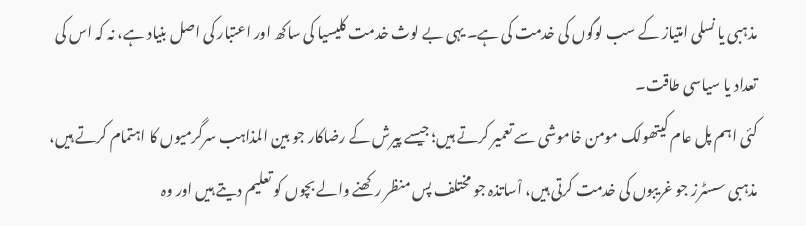مذہبی یا نسلی امتیاز کے سب لوگوں کی خدمت کی ہے۔ یہی بے لوث خدمت کلیسیا کی ساکھ اور اعتبار کی اصل بنیاد ہے، نہ کہ اس کی تعداد یا سیاسی طاقت۔
کئی اہم پل عام کیتھولک مومن خاموشی سے تعمیر کرتے ہیں؛ جیسے پیرش کے رضاکار جو بین المذاہب سرگرمیوں کا اہتمام کرتے ہیں، مذہبی سسٹرز جو غریبوں کی خدمت کرتی ہیں، اْساتذہ جو مختلف پس منظر رکھنے والے بچوں کو تعلیم دیتے ہیں اور وہ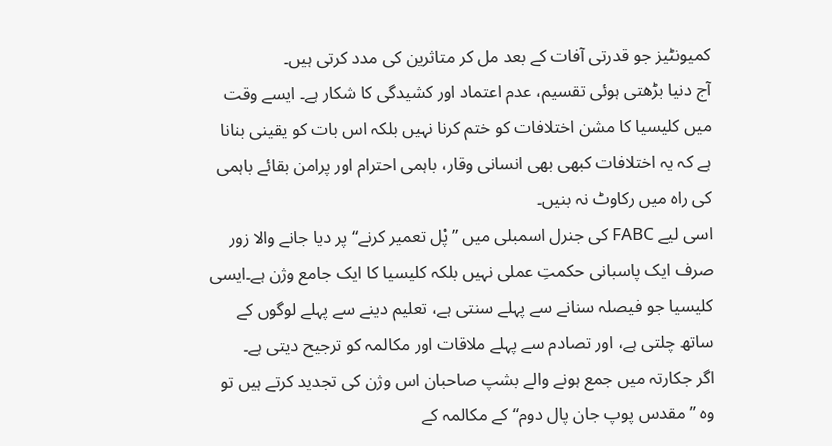کمیونٹیز جو قدرتی آفات کے بعد مل کر متاثرین کی مدد کرتی ہیں۔
آج دنیا بڑھتی ہوئی تقسیم، عدم اعتماد اور کشیدگی کا شکار ہے۔ ایسے وقت میں کلیسیا کا مشن اختلافات کو ختم کرنا نہیں بلکہ اس بات کو یقینی بنانا ہے کہ یہ اختلافات کبھی بھی انسانی وقار، باہمی احترام اور پرامن بقائے باہمی کی راہ میں رکاوٹ نہ بنیں۔
اسی لیے FABC کی جنرل اسمبلی میں ”پْل تعمیر کرنے“ پر دیا جانے والا زور صرف ایک پاسبانی حکمتِ عملی نہیں بلکہ کلیسیا کا ایک جامع وژن ہے۔ایسی کلیسیا جو فیصلہ سنانے سے پہلے سنتی ہے، تعلیم دینے سے پہلے لوگوں کے ساتھ چلتی ہے، اور تصادم سے پہلے ملاقات اور مکالمہ کو ترجیح دیتی ہے۔
اگر جکارتہ میں جمع ہونے والے بشپ صاحبان اس وژن کی تجدید کرتے ہیں تو وہ ”مقدس پوپ جان پال دوم“ کے مکالمہ کے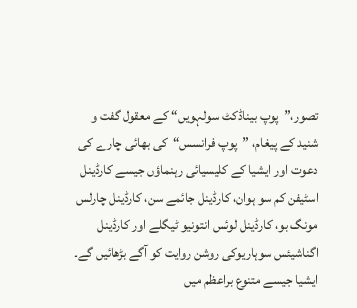تصور،”پوپ بیناڈکٹ سولہویں“ کے معقول گفت و شنید کے پیغام، ”پوپ فرانسس“کی بھائی چارے کی دعوت اور ایشیا کے کلیسیائی رہنماؤں جیسے کارڈینل اسٹیفن کم سو ہوان، کارڈینل جائمے سن، کارڈینل چارلس مونگ بو، کارڈینل لوئس انتونیو ٹیگلے اور کارڈینل اگناشیئس سوہاریوکی روشن روایت کو آگے بڑھائیں گے۔
ایشیا جیسے متنوع براعظم میں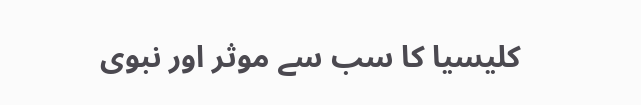کلیسیا کا سب سے موثر اور نبوی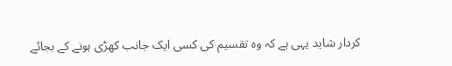کردار شاید یہی ہے کہ وہ تقسیم کی کسی ایک جانب کھڑی ہونے کے بجائے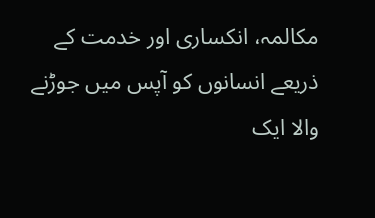مکالمہ، انکساری اور خدمت کے ذریعے انسانوں کو آپس میں جوڑنے والا ایک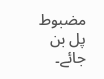مضبوط پل بن جائے۔